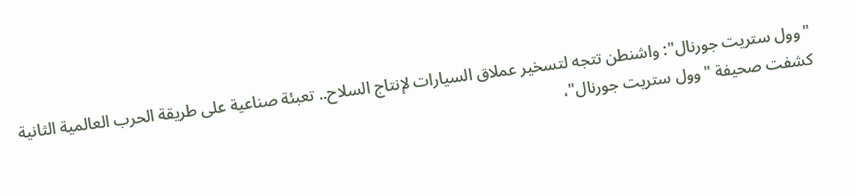"وول ستريت جورنال": واشنطن تتجه لتسخير عملاق السيارات لإنتاج السلاح.. تعبئة صناعية على طريقة الحرب العالمية الثانية
كشفت صحيفة "وول ستريت جورنال"،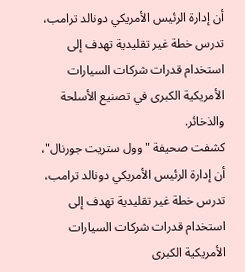أن إدارة الرئيس الأمريكي دونالد ترامب، تدرس خطة غير تقليدية تهدف إلى استخدام قدرات شركات السيارات الأمريكية الكبرى في تصنيع الأسلحة والذخائر.
كشفت صحيفة "وول ستريت جورنال"، أن إدارة الرئيس الأمريكي دونالد ترامب، تدرس خطة غير تقليدية تهدف إلى استخدام قدرات شركات السيارات الأمريكية الكبرى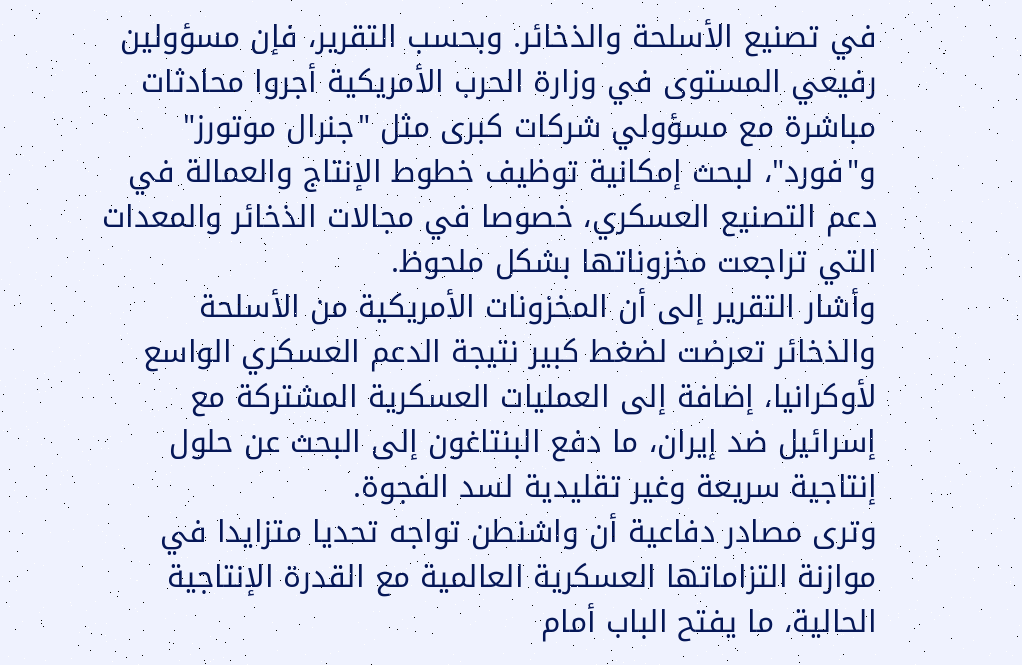في تصنيع الأسلحة والذخائر. وبحسب التقرير، فإن مسؤولين رفيعي المستوى في وزارة الحرب الأمريكية أجروا محادثات مباشرة مع مسؤولي شركات كبرى مثل "جنرال موتورز" و"فورد"، لبحث إمكانية توظيف خطوط الإنتاج والعمالة في دعم التصنيع العسكري، خصوصا في مجالات الذخائر والمعدات التي تراجعت مخزوناتها بشكل ملحوظ.
وأشار التقرير إلى أن المخزونات الأمريكية من الأسلحة والذخائر تعرضت لضغط كبير نتيجة الدعم العسكري الواسع لأوكرانيا، إضافة إلى العمليات العسكرية المشتركة مع إسرائيل ضد إيران، ما دفع البنتاغون إلى البحث عن حلول إنتاجية سريعة وغير تقليدية لسد الفجوة.
وترى مصادر دفاعية أن واشنطن تواجه تحديا متزايدا في موازنة التزاماتها العسكرية العالمية مع القدرة الإنتاجية الحالية، ما يفتح الباب أمام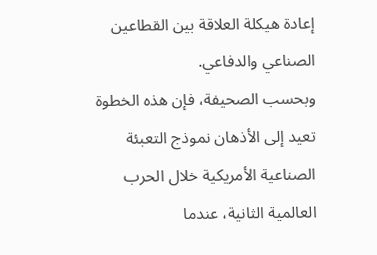إعادة هيكلة العلاقة بين القطاعين الصناعي والدفاعي.
وبحسب الصحيفة، فإن هذه الخطوة تعيد إلى الأذهان نموذج التعبئة الصناعية الأمريكية خلال الحرب العالمية الثانية، عندما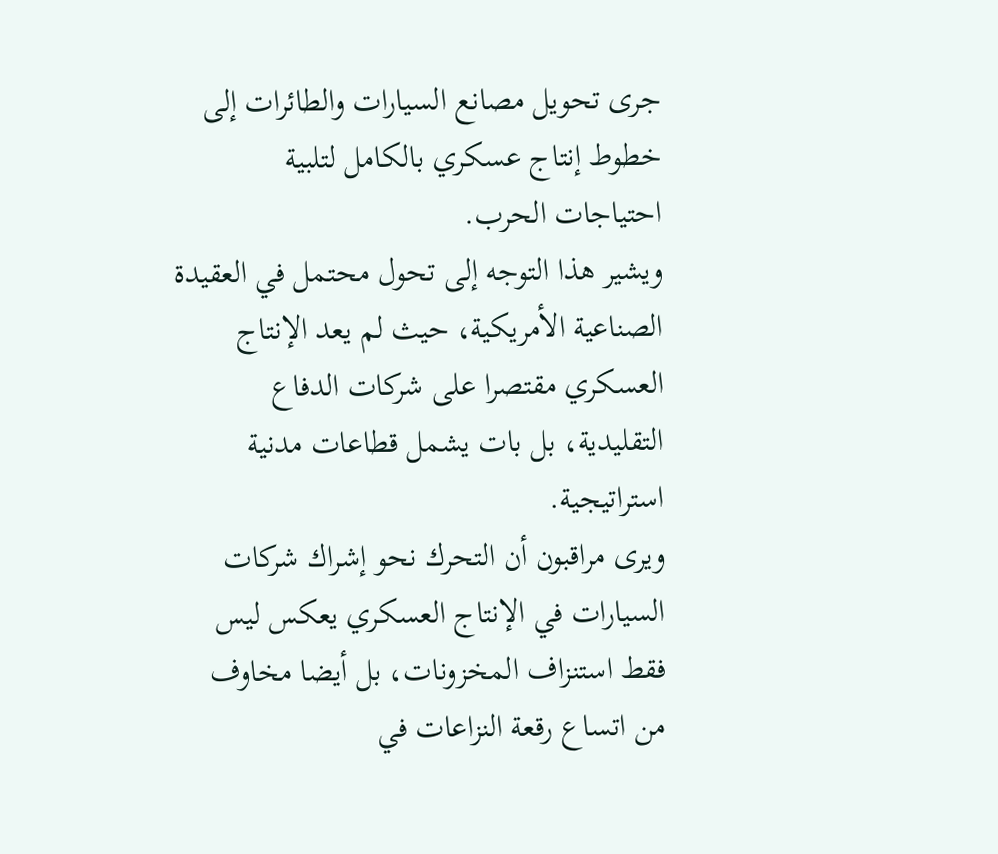جرى تحويل مصانع السيارات والطائرات إلى خطوط إنتاج عسكري بالكامل لتلبية احتياجات الحرب.
ويشير هذا التوجه إلى تحول محتمل في العقيدة الصناعية الأمريكية، حيث لم يعد الإنتاج العسكري مقتصرا على شركات الدفاع التقليدية، بل بات يشمل قطاعات مدنية استراتيجية.
ويرى مراقبون أن التحرك نحو إشراك شركات السيارات في الإنتاج العسكري يعكس ليس فقط استنزاف المخزونات، بل أيضا مخاوف من اتساع رقعة النزاعات في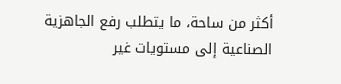أكثر من ساحة، ما يتطلب رفع الجاهزية الصناعية إلى مستويات غير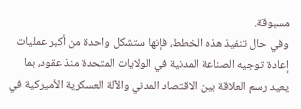مسبوقة.
وفي حال تنفيذ هذه الخطط، فإنها ستشكل واحدة من أكبر عمليات إعادة توجيه الصناعة المدنية في الولايات المتحدة منذ عقود، بما يعيد رسم العلاقة بين الاقتصاد المدني والآلة العسكرية الأميركية في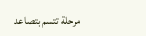مرحلة تتسم بتصاعد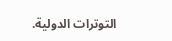التوترات الدولية.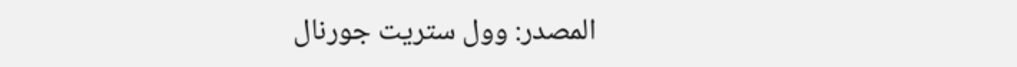المصدر: وول ستريت جورنال